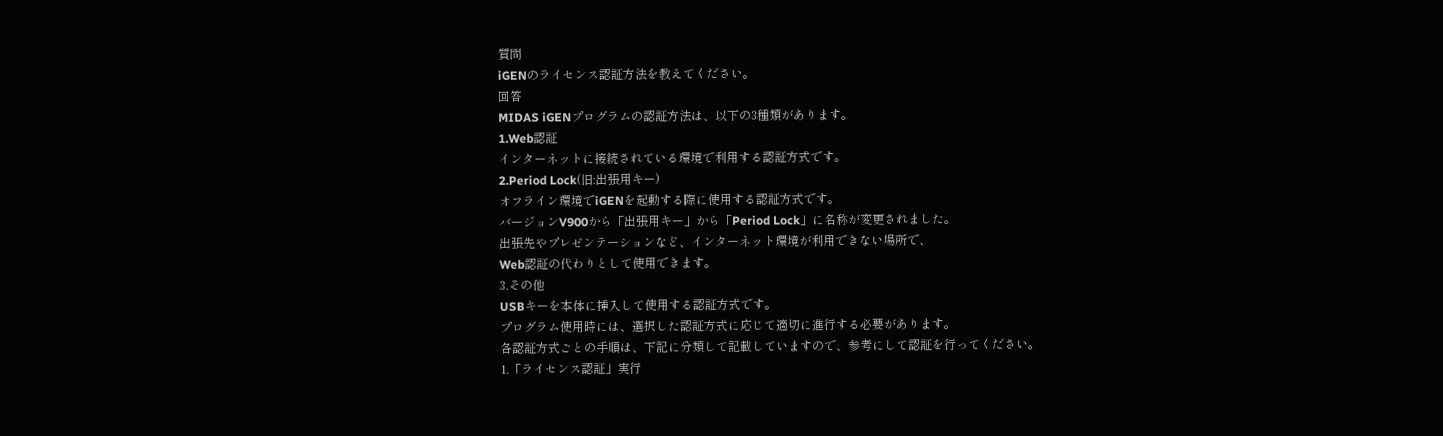質問
iGENのライセンス認証方法を教えてください。
回答
MIDAS iGENプログラムの認証方法は、以下の3種類があります。
1.Web認証
インターネットに接続されている環境で利用する認証方式です。
2.Period Lock(旧:出張用キー)
オフライン環境でiGENを起動する際に使用する認証方式です。
バージョンV900から「出張用キー」から「Period Lock」に名称が変更されました。
出張先やプレゼンテーションなど、インターネット環境が利用できない場所で、
Web認証の代わりとして使用できます。
3.その他
USBキーを本体に挿入して使用する認証方式です。
プログラム使用時には、選択した認証方式に応じて適切に進行する必要があります。
各認証方式ごとの手順は、下記に分類して記載していますので、参考にして認証を行ってください。
1.「ライセンス認証」実行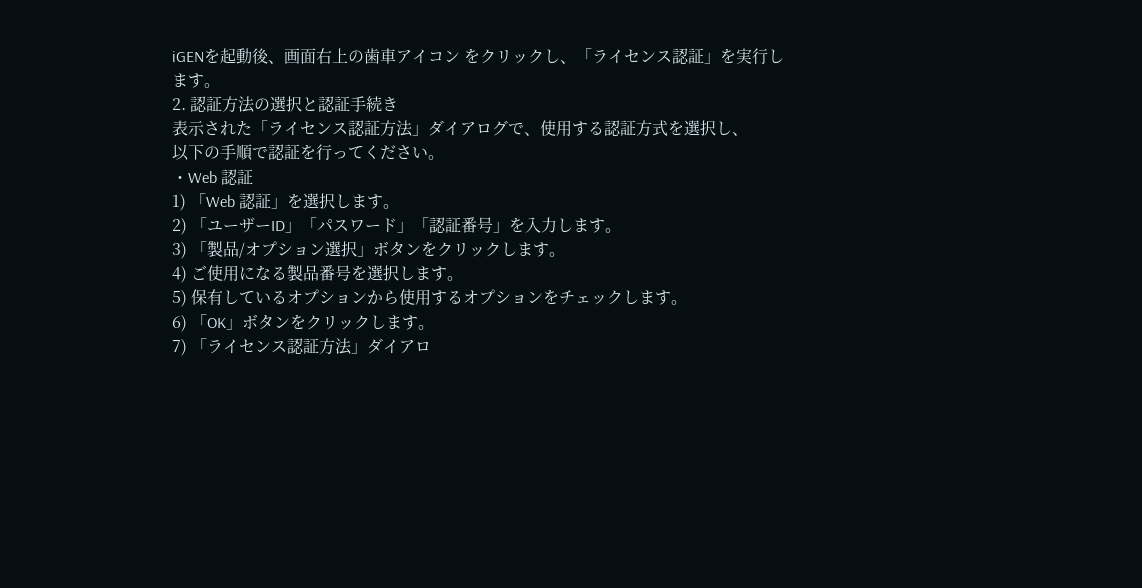iGENを起動後、画面右上の歯車アイコン をクリックし、「ライセンス認証」を実行します。
2. 認証方法の選択と認証手続き
表示された「ライセンス認証方法」ダイアログで、使用する認証方式を選択し、
以下の手順で認証を行ってください。
・Web 認証
1) 「Web 認証」を選択します。
2) 「ユーザーID」「パスワード」「認証番号」を入力します。
3) 「製品/オプション選択」ボタンをクリックします。
4) ご使用になる製品番号を選択します。
5) 保有しているオプションから使用するオプションをチェックします。
6) 「OK」ボタンをクリックします。
7) 「ライセンス認証方法」ダイアロ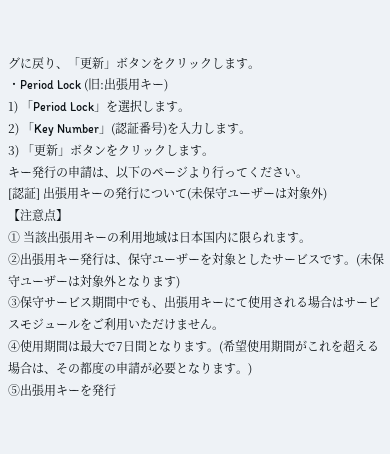グに戻り、「更新」ボタンをクリックします。
・Period Lock (旧:出張用キー)
1) 「Period Lock」を選択します。
2) 「Key Number」(認証番号)を入力します。
3) 「更新」ボタンをクリックします。
キー発行の申請は、以下のページより行ってください。
[認証] 出張用キーの発行について(未保守ユーザーは対象外)
【注意点】
① 当該出張用キーの利用地域は日本国内に限られます。
②出張用キー発行は、保守ユーザーを対象としたサービスです。(未保守ユーザーは対象外となります)
③保守サービス期間中でも、出張用キーにて使用される場合はサービスモジュールをご利用いただけません。
④使用期間は最大で7日間となります。(希望使用期間がこれを超える場合は、その都度の申請が必要となります。)
⑤出張用キーを発行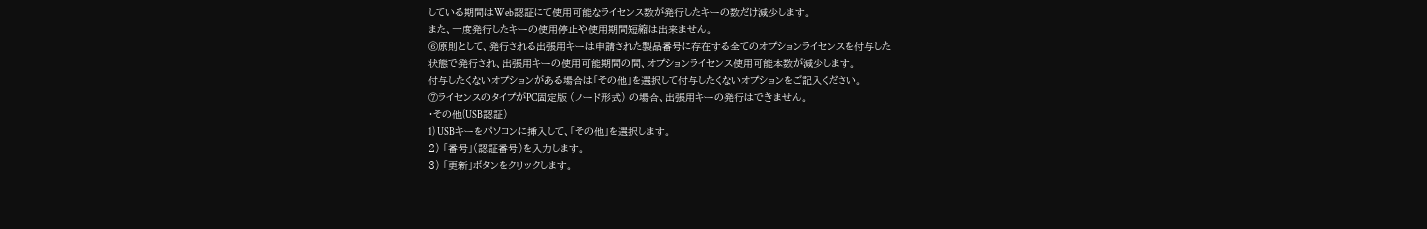している期間はWeb認証にて使用可能なライセンス数が発行したキーの数だけ減少します。
また、一度発行したキーの使用停止や使用期間短縮は出来ません。
⑥原則として、発行される出張用キーは申請された製品番号に存在する全てのオプションライセンスを付与した
状態で発行され、出張用キーの使用可能期間の間、オプションライセンス使用可能本数が減少します。
付与したくないオプションがある場合は「その他」を選択して付与したくないオプションをご記入ください。
⑦ライセンスのタイプがPC固定版 (ノード形式) の場合、出張用キーの発行はできません。
・その他(USB認証)
1) USBキーをパソコンに挿入して、「その他」を選択します。
2) 「番号」(認証番号)を入力します。
3) 「更新」ボタンをクリックします。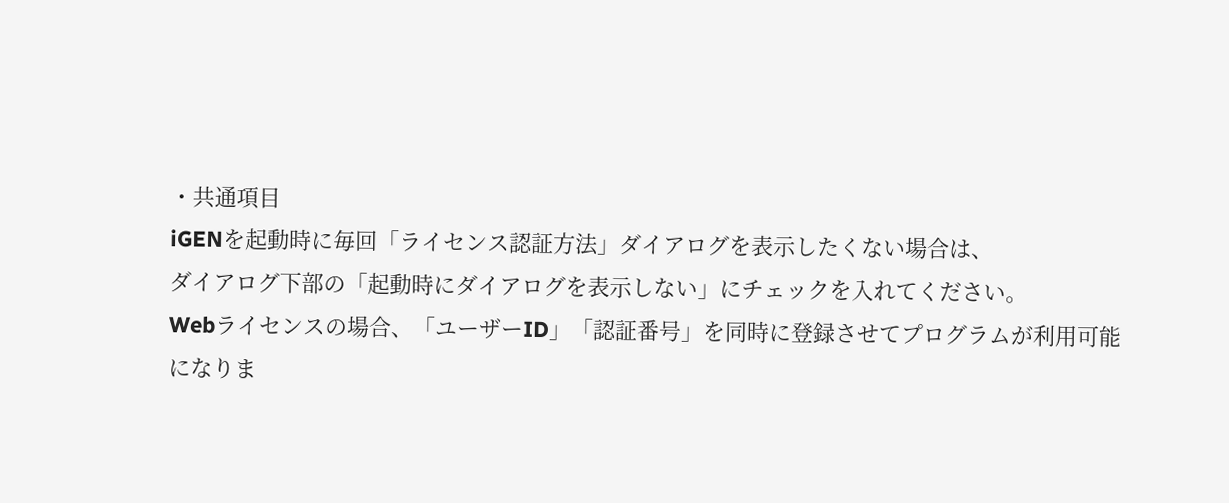・共通項目
iGENを起動時に毎回「ライセンス認証方法」ダイアログを表示したくない場合は、
ダイアログ下部の「起動時にダイアログを表示しない」にチェックを入れてください。
Webライセンスの場合、「ユーザーID」「認証番号」を同時に登録させてプログラムが利用可能
になりま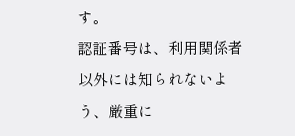す。
認証番号は、利用関係者以外には知られないよう、厳重に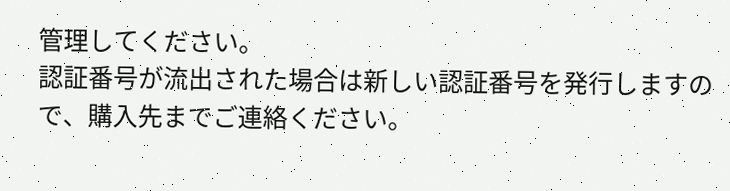管理してください。
認証番号が流出された場合は新しい認証番号を発行しますので、購入先までご連絡ください。